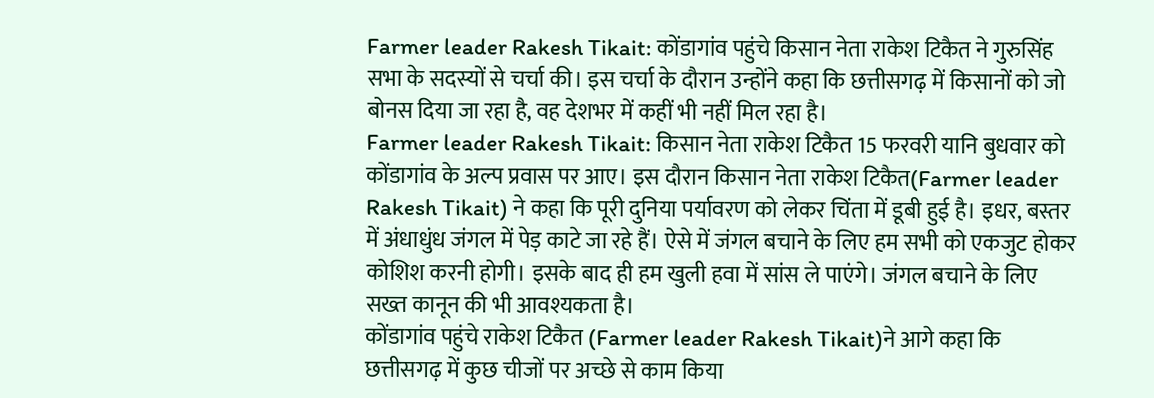Farmer leader Rakesh Tikait: कोंडागांव पहुंचे किसान नेता राकेश टिकैत ने गुरुसिंह सभा के सदस्यों से चर्चा की। इस चर्चा के दौरान उन्होंने कहा कि छत्तीसगढ़ में किसानों को जो बोनस दिया जा रहा है, वह देशभर में कहीं भी नहीं मिल रहा है।
Farmer leader Rakesh Tikait: किसान नेता राकेश टिकैत 15 फरवरी यानि बुधवार को कोंडागांव के अल्प प्रवास पर आए। इस दौरान किसान नेता राकेश टिकैत(Farmer leader Rakesh Tikait) ने कहा कि पूरी दुनिया पर्यावरण को लेकर चिंता में डूबी हुई है। इधर, बस्तर में अंधाधुंध जंगल में पेड़ काटे जा रहे हैं। ऐसे में जंगल बचाने के लिए हम सभी को एकजुट होकर कोशिश करनी होगी। इसके बाद ही हम खुली हवा में सांस ले पाएंगे। जंगल बचाने के लिए सख्त कानून की भी आवश्यकता है।
कोंडागांव पहुंचे राकेश टिकैत (Farmer leader Rakesh Tikait)ने आगे कहा कि छत्तीसगढ़ में कुछ चीजों पर अच्छे से काम किया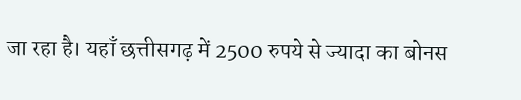जा रहा है। यहाँ छत्तीसगढ़ में 2500 रुपये से ज्यादा का बोनस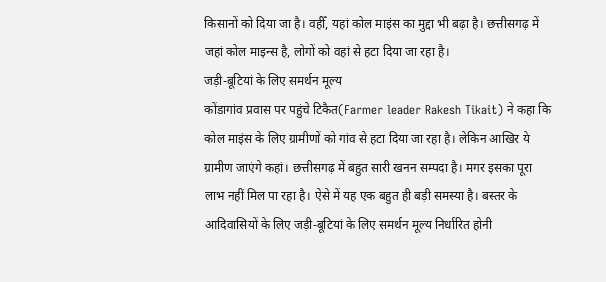किसानों को दिया जा है। वहीँ, यहां कोल माइंस का मुद्दा भी बढ़ा है। छत्तीसगढ़ में जहां कोल माइन्स है, लोगों को वहां से हटा दिया जा रहा है।
जड़ी-बूटियां के लिए समर्थन मूल्य
कोंडागांव प्रवास पर पहुंचे टिकैत(Farmer leader Rakesh Tikait) ने कहा कि कोल माइंस के लिए ग्रामीणों को गांव से हटा दिया जा रहा है। लेकिन आखिर ये ग्रामीण जाएंगे कहां। छत्तीसगढ़ में बहुत सारी खनन सम्पदा है। मगर इसका पूरा लाभ नहीं मिल पा रहा है। ऐसे में यह एक बहुत ही बड़ी समस्या है। बस्तर के आदिवासियों के लिए जड़ी-बूटियां के लिए समर्थन मूल्य निर्धारित होनी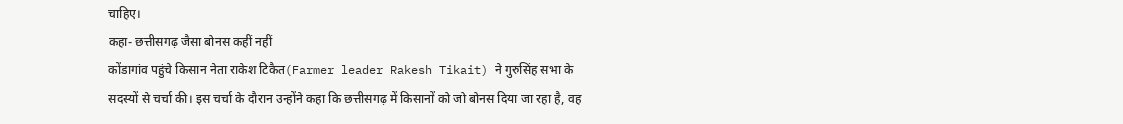चाहिए।
कहा- छत्तीसगढ़ जैसा बोनस कहीं नहीं
कोंडागांव पहुंचे किसान नेता राकेश टिकैत(Farmer leader Rakesh Tikait) ने गुरुसिंह सभा के सदस्यों से चर्चा की। इस चर्चा के दौरान उन्होंने कहा कि छत्तीसगढ़ में किसानों को जो बोनस दिया जा रहा है, वह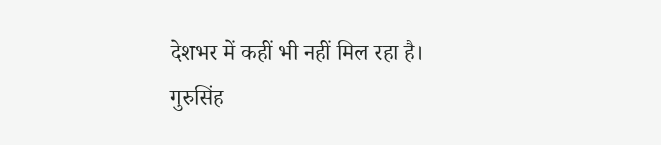देशभर में कहीं भी नहीं मिल रहा है।
गुरुसिंह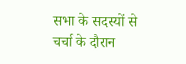सभा के सदस्यों से चर्चा के दौरान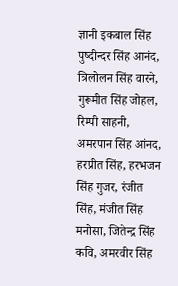ज्ञानी इकबाल सिंह पुष्दीन्दर सिंह आनंद, त्रिलोलन सिंह वारने, गुरूमीत सिंह जोहल, रिम्पी साहनी, अमरपान सिंह आंनद, हरप्रीत सिंह, हरभजन सिंह गुजर, रंजीत सिंह, मंजीत सिंह मनोसा, जितेन्द्र सिंह कवि, अमरवीर सिंह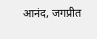आनंद, जगप्रीत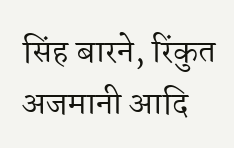सिंह बारने, रिंकुत अजमानी आदि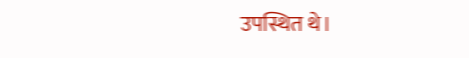उपस्थित थे।